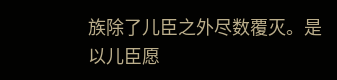族除了儿臣之外尽数覆灭。是以儿臣愿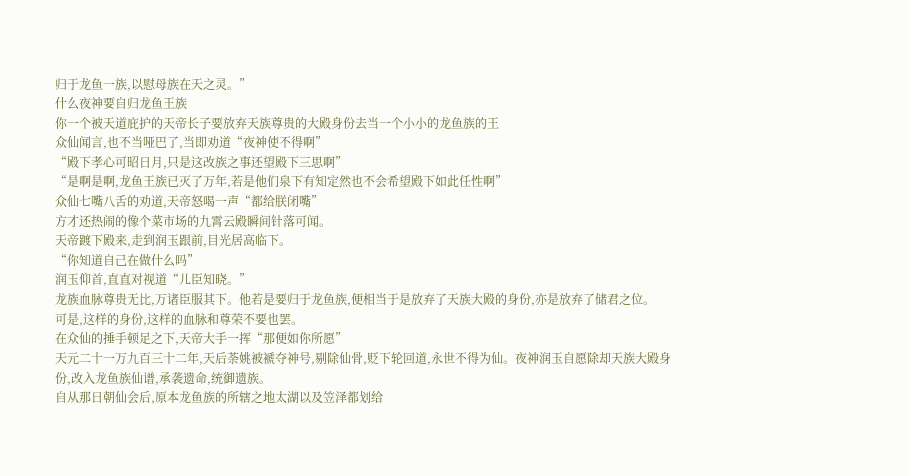归于龙鱼一族,以慰母族在天之灵。”
什么夜神要自归龙鱼王族
你一个被天道庇护的天帝长子要放弃天族尊贵的大殿身份去当一个小小的龙鱼族的王
众仙闻言,也不当哑巴了,当即劝道“夜神使不得啊”
“殿下孝心可昭日月,只是这改族之事还望殿下三思啊”
“是啊是啊,龙鱼王族已灭了万年,若是他们泉下有知定然也不会希望殿下如此任性啊”
众仙七嘴八舌的劝道,天帝怒喝一声“都给朕闭嘴”
方才还热闹的像个菜市场的九霄云殿瞬间针落可闻。
天帝踱下殿来,走到润玉跟前,目光居高临下。
“你知道自己在做什么吗”
润玉仰首,直直对视道“儿臣知晓。”
龙族血脉尊贵无比,万诸臣服其下。他若是要归于龙鱼族,便相当于是放弃了天族大殿的身份,亦是放弃了储君之位。
可是,这样的身份,这样的血脉和尊荣不要也罢。
在众仙的捶手顿足之下,天帝大手一挥“那便如你所愿”
天元二十一万九百三十二年,天后荼姚被褫夺神号,剔除仙骨,贬下轮回道,永世不得为仙。夜神润玉自愿除却天族大殿身份,改入龙鱼族仙谱,承袭遗命,统御遗族。
自从那日朝仙会后,原本龙鱼族的所辖之地太湖以及笠泽都划给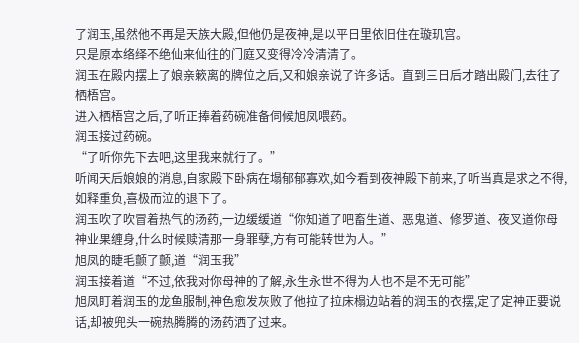了润玉,虽然他不再是天族大殿,但他仍是夜神,是以平日里依旧住在璇玑宫。
只是原本络绎不绝仙来仙往的门庭又变得冷冷清清了。
润玉在殿内摆上了娘亲簌离的牌位之后,又和娘亲说了许多话。直到三日后才踏出殿门,去往了栖梧宫。
进入栖梧宫之后,了听正捧着药碗准备伺候旭凤喂药。
润玉接过药碗。
“了听你先下去吧,这里我来就行了。”
听闻天后娘娘的消息,自家殿下卧病在塌郁郁寡欢,如今看到夜神殿下前来,了听当真是求之不得,如释重负,喜极而泣的退下了。
润玉吹了吹冒着热气的汤药,一边缓缓道“你知道了吧畜生道、恶鬼道、修罗道、夜叉道你母神业果缠身,什么时候赎清那一身罪孽,方有可能转世为人。”
旭凤的睫毛颤了颤,道“润玉我”
润玉接着道“不过,依我对你母神的了解,永生永世不得为人也不是不无可能”
旭凤盯着润玉的龙鱼服制,神色愈发灰败了他拉了拉床榻边站着的润玉的衣摆,定了定神正要说话,却被兜头一碗热腾腾的汤药洒了过来。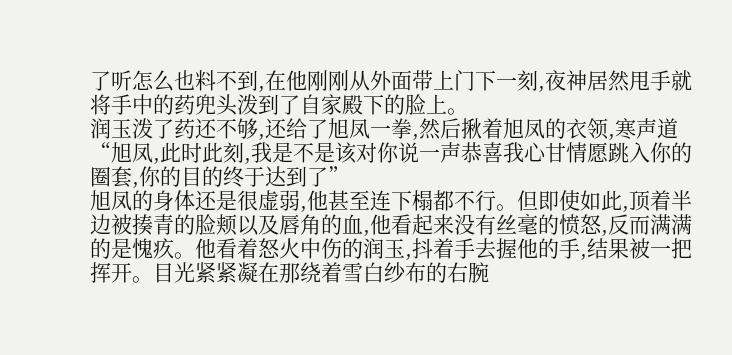了听怎么也料不到,在他刚刚从外面带上门下一刻,夜神居然甩手就将手中的药兜头泼到了自家殿下的脸上。
润玉泼了药还不够,还给了旭凤一拳,然后揪着旭凤的衣领,寒声道“旭凤,此时此刻,我是不是该对你说一声恭喜我心甘情愿跳入你的圈套,你的目的终于达到了”
旭凤的身体还是很虚弱,他甚至连下榻都不行。但即使如此,顶着半边被揍青的脸颊以及唇角的血,他看起来没有丝毫的愤怒,反而满满的是愧疚。他看着怒火中伤的润玉,抖着手去握他的手,结果被一把挥开。目光紧紧凝在那绕着雪白纱布的右腕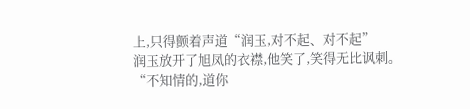上,只得颤着声道“润玉,对不起、对不起”
润玉放开了旭凤的衣襟,他笑了,笑得无比讽刺。
“不知情的,道你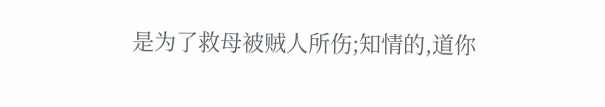是为了救母被贼人所伤;知情的,道你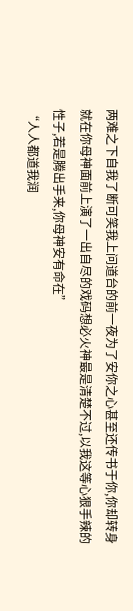两难之下自我了断可笑我上问道台的前一夜为了安你之心甚至还传书于你,你却转身就在你母神面前上演了一出自尽的戏码想必火神最是清楚不过,以我这等心狠手辣的性子,若是腾出手来,你母神安有命在”
“人人都道我润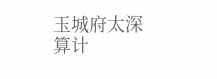玉城府太深算计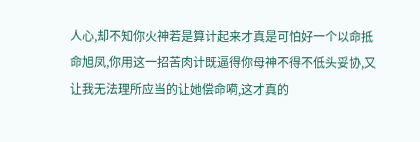人心,却不知你火神若是算计起来才真是可怕好一个以命抵命旭凤,你用这一招苦肉计既逼得你母神不得不低头妥协,又让我无法理所应当的让她偿命嗬,这才真的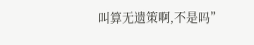叫算无遗策啊,不是吗”